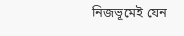নিজভূমেই যেন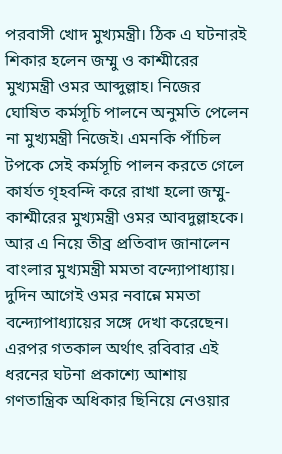পরবাসী খোদ মুখ্যমন্ত্রী। ঠিক এ ঘটনারই শিকার হলেন জম্মু ও কাশ্মীরের মুখ্যমন্ত্রী ওমর আব্দুল্লাহ। নিজের ঘোষিত কর্মসূচি পালনে অনুমতি পেলেন না মুখ্যমন্ত্রী নিজেই। এমনকি পাঁচিল টপকে সেই কর্মসূচি পালন করতে গেলে কার্যত গৃহবন্দি করে রাখা হলো জম্মু-কাশ্মীরের মুখ্যমন্ত্রী ওমর আবদুল্লাহকে। আর এ নিয়ে তীব্র প্রতিবাদ জানালেন বাংলার মুখ্যমন্ত্রী মমতা বন্দ্যোপাধ্যায়। দুদিন আগেই ওমর নবান্নে মমতা বন্দ্যোপাধ্যায়ের সঙ্গে দেখা করেছেন। এরপর গতকাল অর্থাৎ রবিবার এই ধরনের ঘটনা প্রকাশ্যে আশায় গণতান্ত্রিক অধিকার ছিনিয়ে নেওয়ার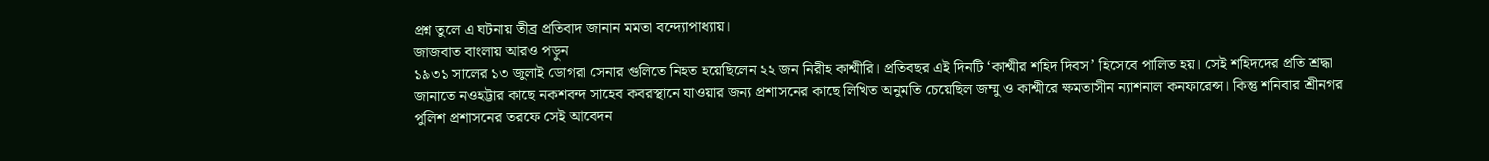প্রশ্ন তুলে এ ঘটনায় তীব্র প্রতিবাদ জানান মমতা বন্দ্যোপাধ্যায়।
জাজবাত বাংলায় আরও পড়ুন
১৯৩১ সালের ১৩ জুলাই ডোগরা সেনার গুলিতে নিহত হয়েছিলেন ২২ জন নিরীহ কাশ্মীরি। প্রতিবছর এই দিনটি ‘কাশ্মীর শহিদ দিবস’ হিসেবে পালিত হয়। সেই শহিদদের প্রতি শ্রদ্ধা জানাতে নওহট্টার কাছে নকশবন্দ সাহেব কবরস্থানে যাওয়ার জন্য প্রশাসনের কাছে লিখিত অনুমতি চেয়েছিল জম্মু ও কাশ্মীরে ক্ষমতাসীন ন্যাশনাল কনফারেন্স। কিন্তু শনিবার শ্রীনগর পুলিশ প্রশাসনের তরফে সেই আবেদন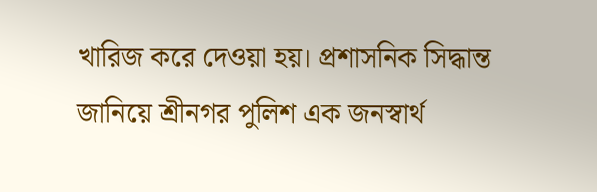খারিজ করে দেওয়া হয়। প্রশাসনিক সিদ্ধান্ত জানিয়ে শ্রীনগর পুলিশ এক জনস্বার্থ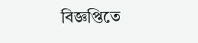বিজ্ঞপ্তিতে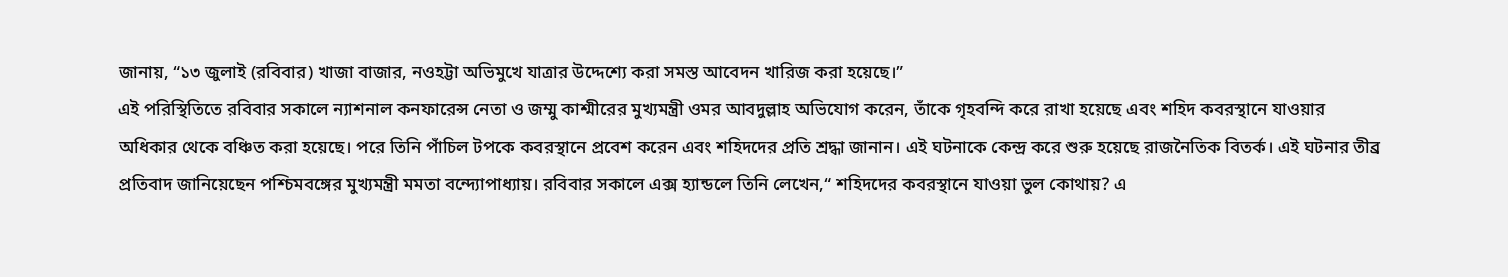জানায়, “১৩ জুলাই (রবিবার) খাজা বাজার, নওহট্টা অভিমুখে যাত্রার উদ্দেশ্যে করা সমস্ত আবেদন খারিজ করা হয়েছে।”
এই পরিস্থিতিতে রবিবার সকালে ন্যাশনাল কনফারেন্স নেতা ও জম্মু কাশ্মীরের মুখ্যমন্ত্রী ওমর আবদুল্লাহ অভিযোগ করেন, তাঁকে গৃহবন্দি করে রাখা হয়েছে এবং শহিদ কবরস্থানে যাওয়ার অধিকার থেকে বঞ্চিত করা হয়েছে। পরে তিনি পাঁচিল টপকে কবরস্থানে প্রবেশ করেন এবং শহিদদের প্রতি শ্রদ্ধা জানান। এই ঘটনাকে কেন্দ্র করে শুরু হয়েছে রাজনৈতিক বিতর্ক। এই ঘটনার তীব্র প্রতিবাদ জানিয়েছেন পশ্চিমবঙ্গের মুখ্যমন্ত্রী মমতা বন্দ্যোপাধ্যায়। রবিবার সকালে এক্স হ্যান্ডলে তিনি লেখেন,“ শহিদদের কবরস্থানে যাওয়া ভুল কোথায়? এ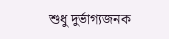শুধু দুর্ভাগ্যজনক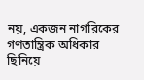নয়, একজন নাগরিকের গণতান্ত্রিক অধিকার ছিনিয়ে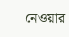নেওয়ার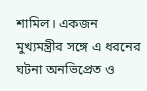শামিল। একজন মুখ্যমন্ত্রীর সঙ্গে এ ধরনের ঘটনা অনভিপ্রেত ও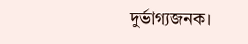দুর্ভাগ্যজনক।